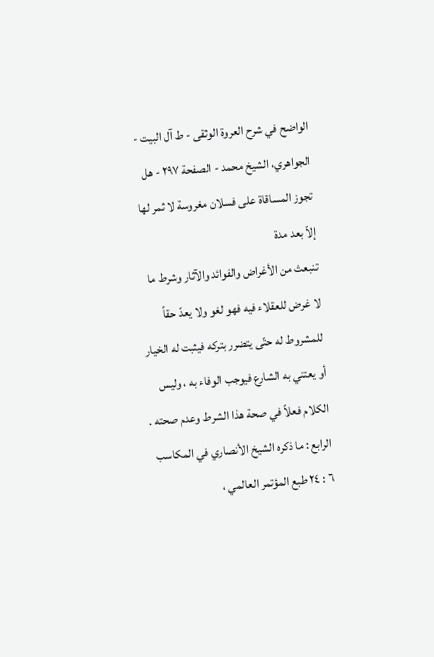الواضح في شرح العروة الوثقى - ط آل البيت - الجواهري، الشيخ محمد - الصفحة ٢٩٧ - هل تجوز المساقاة على فسلان مغروسة لا ثمر لها إلاّ بعد مدة
تنبعث من الأغراض والفوائد والآثار وشرط ما لا غرض للعقلاء فيه فهو لغو ولا يعدّ حقاً للمشروط له حتّى يتضرر بتركه فيثبت له الخيار أو يعتني به الشارع فيوجب الوفاء به ، وليس الكلام فعلاً في صحة هذا الشرط وعدم صحته .
الرابع : ما ذكره الشيخ الأنصاري في المكاسب ٦ : ٢٤ طبع المؤتمر العالمي ،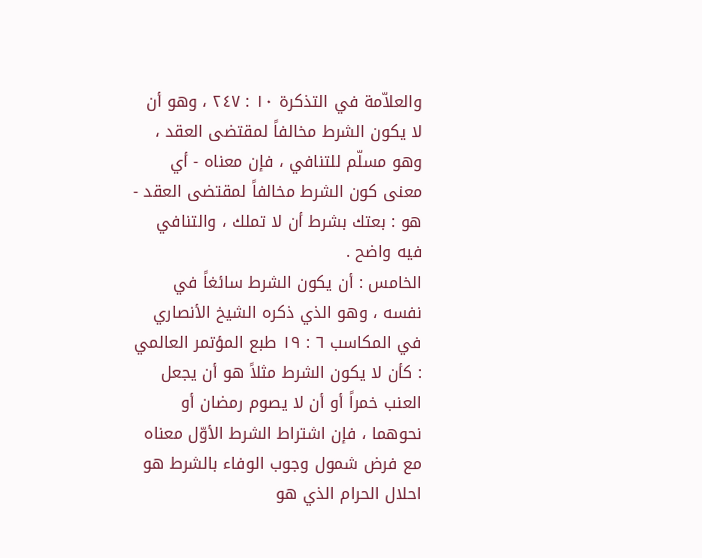والعلاّمة في التذكرة ١٠ : ٢٤٧ ، وهو أن لا يكون الشرط مخالفاً لمقتضى العقد ، وهو مسلّم للتنافي ، فإن معناه - أي معنى كون الشرط مخالفاً لمقتضى العقد - هو : بعتك بشرط أن لا تملك ، والتنافي فيه واضح .
الخامس : أن يكون الشرط سائغاً في نفسه ، وهو الذي ذكره الشيخ الأنصاري في المكاسب ٦ : ١٩ طبع المؤتمر العالمي : كأن لا يكون الشرط مثلاً هو أن يجعل العنب خمراً أو أن لا يصوم رمضان أو نحوهما ، فإن اشتراط الشرط الأوّل معناه مع فرض شمول وجوب الوفاء بالشرط هو احلال الحرام الذي هو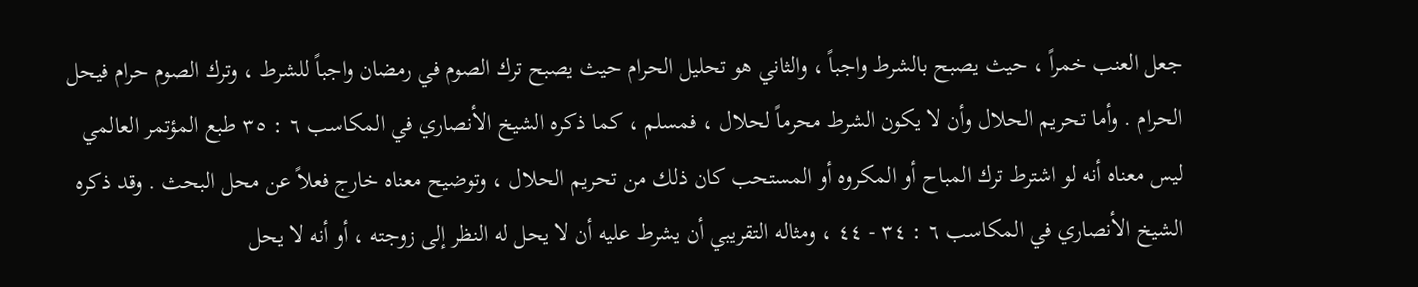جعل العنب خمراً ، حيث يصبح بالشرط واجباً ، والثاني هو تحليل الحرام حيث يصبح ترك الصوم في رمضان واجباً للشرط ، وترك الصوم حرام فيحل الحرام . وأما تحريم الحلال وأن لا يكون الشرط محرماً لحلال ، فمسلم ، كما ذكره الشيخ الأنصاري في المكاسب ٦ : ٣٥ طبع المؤتمر العالمي ليس معناه أنه لو اشترط ترك المباح أو المكروه أو المستحب كان ذلك من تحريم الحلال ، وتوضيح معناه خارج فعلاً عن محل البحث . وقد ذكره الشيخ الأنصاري في المكاسب ٦ : ٣٤ - ٤٤ ، ومثاله التقريبي أن يشرط عليه أن لا يحل له النظر إلى زوجته ، أو أنه لا يحل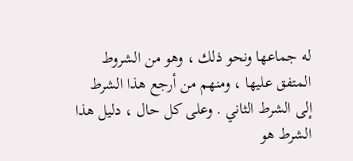له جماعها ونحو ذلك ، وهو من الشروط المتفق عليها ، ومنهم من أرجع هذا الشرط إلى الشرط الثاني . وعلى كل حال ، دليل هذا الشرط هو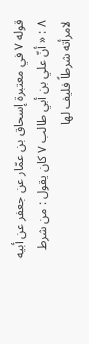قوله ٧ في معتبرة إسحاق بن عمّار عن جعفر عن أبيه ٨ : « أنّ علي بن أبي طالب ٧ كان يقول : من شرط لامرأته شرطاً فليف لها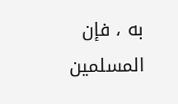به ، فإن المسلمين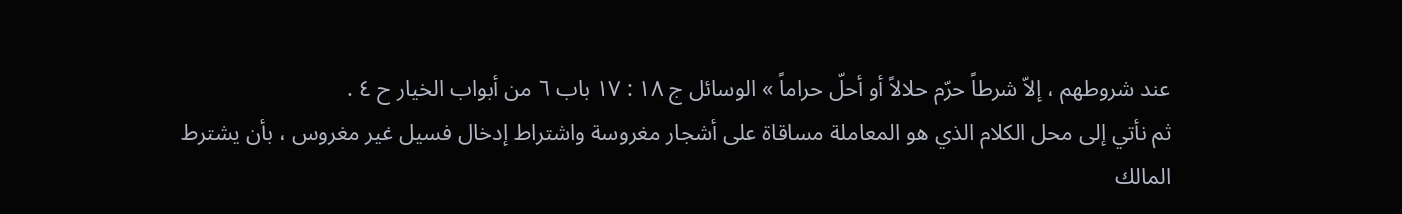عند شروطهم ، إلاّ شرطاً حرّم حلالاً أو أحلّ حراماً » الوسائل ج ١٨ : ١٧ باب ٦ من أبواب الخيار ح ٤ .
ثم نأتي إلى محل الكلام الذي هو المعاملة مساقاة على أشجار مغروسة واشتراط إدخال فسيل غير مغروس ، بأن يشترط المالك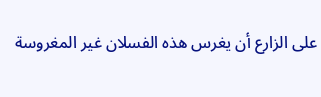على الزارع أن يغرس هذه الفسلان غير المغروسة